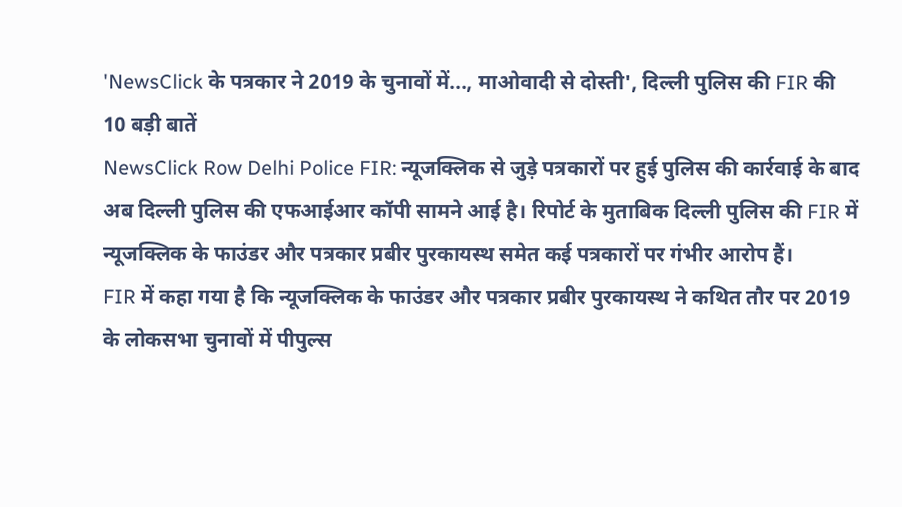'NewsClick के पत्रकार ने 2019 के चुनावों में..., माओवादी से दोस्ती', दिल्ली पुलिस की FIR की 10 बड़ी बातें
NewsClick Row Delhi Police FIR: न्यूजक्लिक से जुड़े पत्रकारों पर हुई पुलिस की कार्रवाई के बाद अब दिल्ली पुलिस की एफआईआर कॉपी सामने आई है। रिपोर्ट के मुताबिक दिल्ली पुलिस की FIR में न्यूजक्लिक के फाउंडर और पत्रकार प्रबीर पुरकायस्थ समेत कई पत्रकारों पर गंभीर आरोप हैं।
FIR में कहा गया है कि न्यूजक्लिक के फाउंडर और पत्रकार प्रबीर पुरकायस्थ ने कथित तौर पर 2019 के लोकसभा चुनावों में पीपुल्स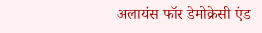अलायंस फॉर डेमोक्रेसी एंड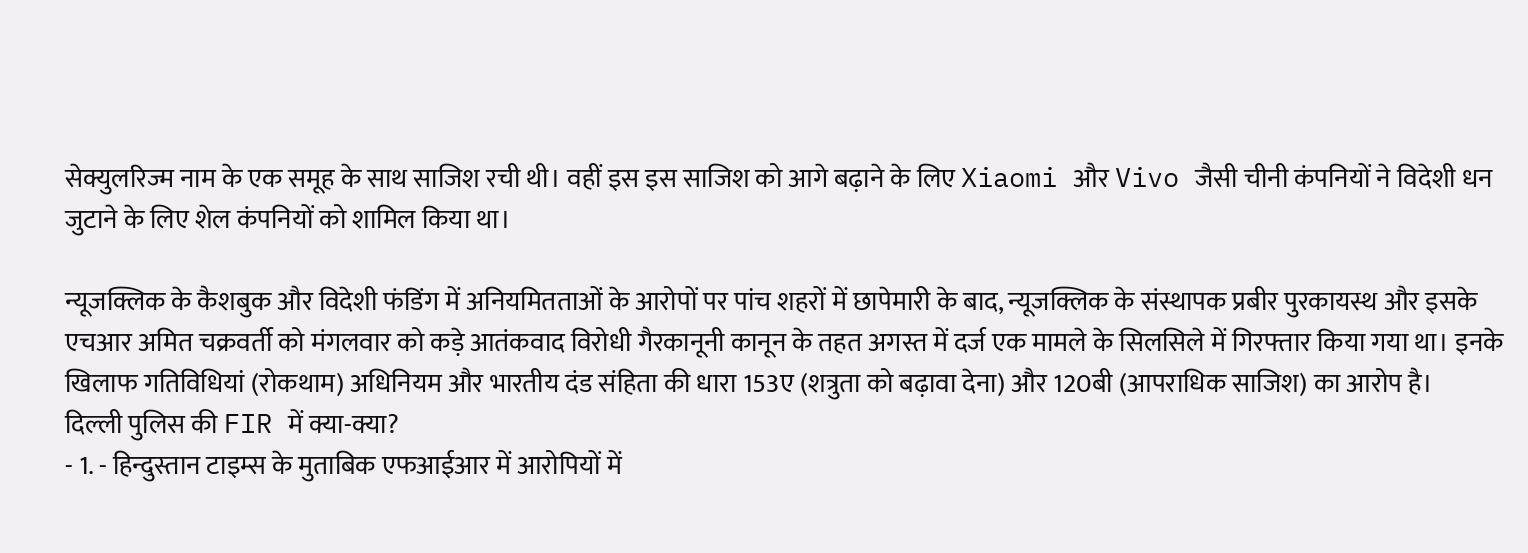सेक्युलरिज्म नाम के एक समूह के साथ साजिश रची थी। वहीं इस इस साजिश को आगे बढ़ाने के लिए Xiaomi और Vivo जैसी चीनी कंपनियों ने विदेशी धन जुटाने के लिए शेल कंपनियों को शामिल किया था।

न्यूजक्लिक के कैशबुक और विदेशी फंडिंग में अनियमितताओं के आरोपों पर पांच शहरों में छापेमारी के बाद, न्यूजक्लिक के संस्थापक प्रबीर पुरकायस्थ और इसके एचआर अमित चक्रवर्ती को मंगलवार को कड़े आतंकवाद विरोधी गैरकानूनी कानून के तहत अगस्त में दर्ज एक मामले के सिलसिले में गिरफ्तार किया गया था। इनके खिलाफ गतिविधियां (रोकथाम) अधिनियम और भारतीय दंड संहिता की धारा 153ए (शत्रुता को बढ़ावा देना) और 120बी (आपराधिक साजिश) का आरोप है।
दिल्ली पुलिस की FIR में क्या-क्या?
- 1. - हिन्दुस्तान टाइम्स के मुताबिक एफआईआर में आरोपियों में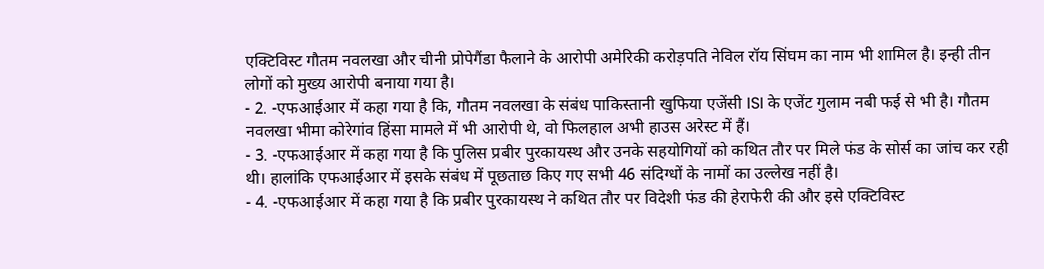एक्टिविस्ट गौतम नवलखा और चीनी प्रोपेगैंडा फैलाने के आरोपी अमेरिकी करोड़पति नेविल रॉय सिंघम का नाम भी शामिल है। इन्ही तीन लोगों को मुख्य आरोपी बनाया गया है।
- 2. -एफआईआर में कहा गया है कि, गौतम नवलखा के संबंध पाकिस्तानी खुफिया एजेंसी ISI के एजेंट गुलाम नबी फई से भी है। गौतम नवलखा भीमा कोरेगांव हिंसा मामले में भी आरोपी थे, वो फिलहाल अभी हाउस अरेस्ट में हैं।
- 3. -एफआईआर में कहा गया है कि पुलिस प्रबीर पुरकायस्थ और उनके सहयोगियों को कथित तौर पर मिले फंड के सोर्स का जांच कर रही थी। हालांकि एफआईआर में इसके संबंध में पूछताछ किए गए सभी 46 संदिग्धों के नामों का उल्लेख नहीं है।
- 4. -एफआईआर में कहा गया है कि प्रबीर पुरकायस्थ ने कथित तौर पर विदेशी फंड की हेराफेरी की और इसे एक्टिविस्ट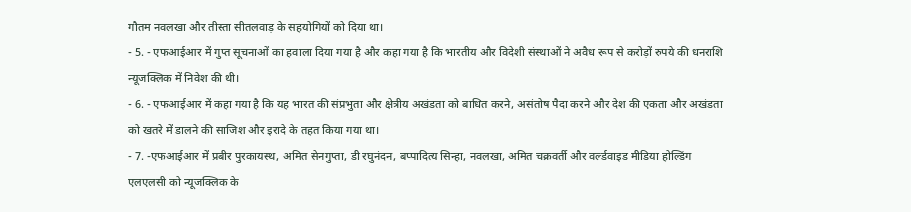गौतम नवलखा और तीस्ता सीतलवाड़ के सहयोगियों को दिया था।
- 5. - एफआईआर में गुप्त सूचनाओं का हवाला दिया गया है और कहा गया है कि भारतीय और विदेशी संस्थाओं ने अवैध रूप से करोड़ों रुपये की धनराशि न्यूजक्लिक में निवेश की थी।
- 6. - एफआईआर में कहा गया है कि यह भारत की संप्रभुता और क्षेत्रीय अखंडता को बाधित करने, असंतोष पैदा करने और देश की एकता और अखंडता को खतरे में डालने की साजिश और इरादे के तहत किया गया था।
- 7. -एफआईआर में प्रबीर पुरकायस्थ, अमित सेनगुप्ता, डी रघुनंदन, बप्पादित्य सिन्हा, नवलखा, अमित चक्रवर्ती और वर्ल्डवाइड मीडिया होल्डिंग एलएलसी को न्यूजक्लिक के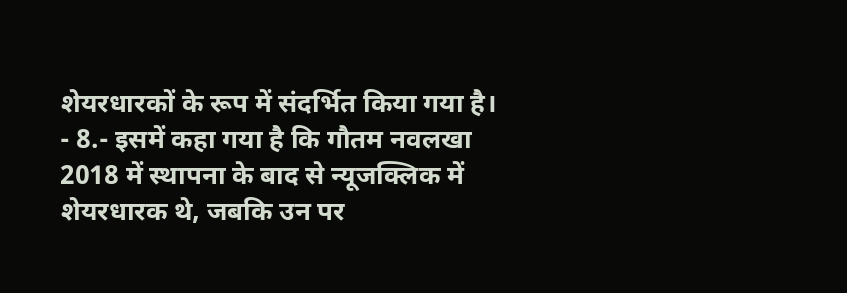शेयरधारकों के रूप में संदर्भित किया गया है।
- 8.- इसमें कहा गया है कि गौतम नवलखा 2018 में स्थापना के बाद से न्यूजक्लिक में शेयरधारक थे, जबकि उन पर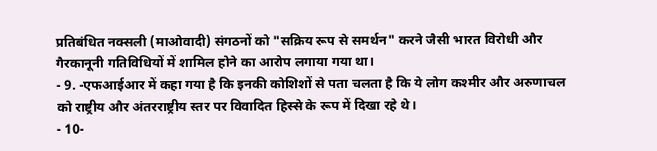प्रतिबंधित नक्सली (माओवादी) संगठनों को "सक्रिय रूप से समर्थन" करने जैसी भारत विरोधी और गैरकानूनी गतिविधियों में शामिल होने का आरोप लगाया गया था।
- 9. -एफआईआर में कहा गया है कि इनकी कोशिशों से पता चलता है कि ये लोग कश्मीर और अरुणाचल को राष्ट्रीय और अंतरराष्ट्रीय स्तर पर विवादित हिस्से के रूप में दिखा रहे थे।
- 10-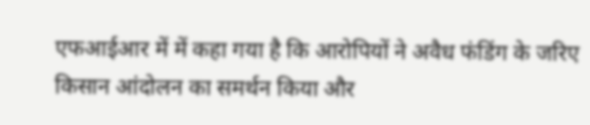एफआईआर में में कहा गया है कि आरोपियों ने अवैध फंडिंग के जरिए किसान आंदोलन का समर्थन किया और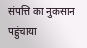संपत्ति का नुकसान पहुंचाया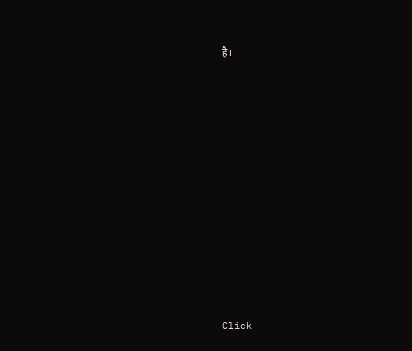है।












Click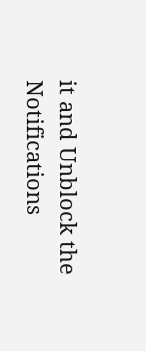it and Unblock the Notifications